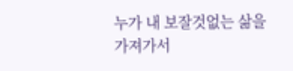누가 내 보잘것없는 삶을 가져가서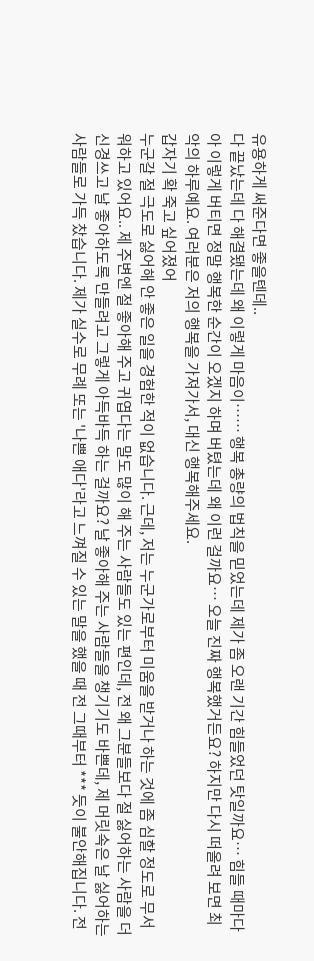유용하게 써준다면 좋을텐데..
다 끝났는데 다 해결됐는데 왜 이렇게 마음이…… 행복 총량의 법칙을 믿었는데 제가 좀 오랜 기간 힘들었던 탓일까요… 힘들 때마다 아 이렇게 버티면 정말 행복한 순간이 오겠지 하며 버텼는데 왜 이런 걸까요… 오늘 진짜 행복했거든요? 하지만 다시 떠올려 보면 최악의 하루예요. 여러분은 저의 행복을 가져가서, 대신 행복해주세요.
갑자기 확 죽고 싶어졌어
누군갈 절 극도로 싫어해 안 좋은 일을 경험한 적이 없습니다. 근데, 저는 누군가로부터 미움을 받거나 하는 것에 좀 심할 정도로 무서워하고 있어요.. 제 주변엔 절 좋아해 주고 귀엽다는 말도 많이 해 주는 사람들도 있는 편인데, 전 왜 그분들보다 절 싫어하는 사람을 더 신경쓰고 날 좋아하도록 만들려고 그렇게 아득바득 하는 걸까요? 날 좋아해 주는 사람들을 챙기기도 바쁜데, 제 머릿속은 날 싫어하는 사람들로 가득 찼습니다. 제가 실수로 무례 또는 '나쁜 애다'라고 느껴질 수 있는 말을 했을 때 전 그때부터 *** 듯이 불안해집니다. 전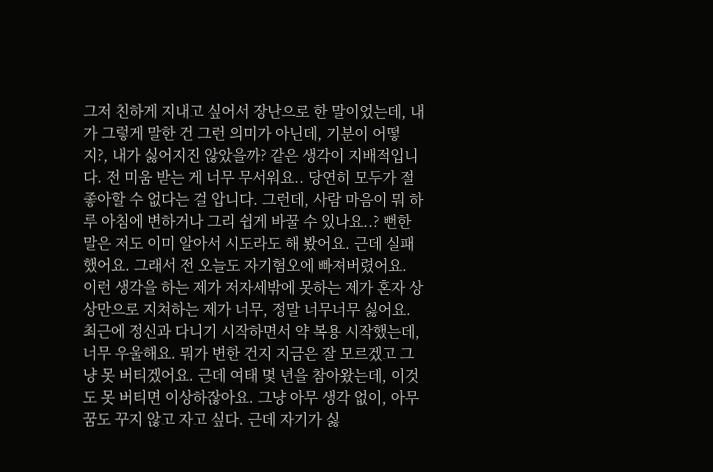그저 친하게 지내고 싶어서 장난으로 한 말이었는데, 내가 그렇게 말한 건 그런 의미가 아닌데, 기분이 어떻지?, 내가 싫어지진 않았을까? 같은 생각이 지배적입니다. 전 미움 받는 게 너무 무서워요.. 당연히 모두가 절 좋아할 수 없다는 걸 압니다. 그런데, 사람 마음이 뭐 하루 아침에 변하거나 그리 쉽게 바꿀 수 있나요..? 뻔한 말은 저도 이미 알아서 시도라도 해 봤어요. 근데 실패했어요. 그래서 전 오늘도 자기혐오에 빠져버렸어요. 이런 생각을 하는 제가 저자세밖에 못하는 제가 혼자 상상만으로 지쳐하는 제가 너무, 정말 너무너무 싫어요. 최근에 정신과 다니기 시작하면서 약 복용 시작했는데, 너무 우울해요. 뭐가 변한 건지 지금은 잘 모르겠고 그냥 못 버티겠어요. 근데 여태 몇 년을 참아왔는데, 이것도 못 버티면 이상하잖아요. 그냥 아무 생각 없이, 아무 꿈도 꾸지 않고 자고 싶다. 근데 자기가 싫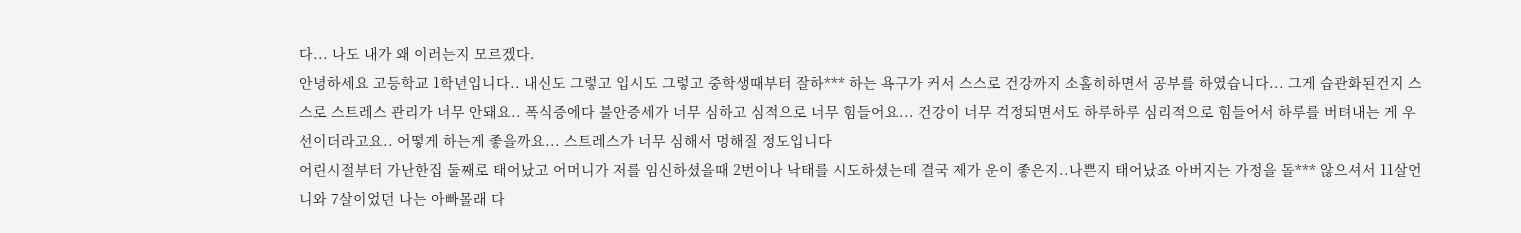다... 나도 내가 왜 이러는지 모르겠다.
안녕하세요 고등학교 1학년입니다.. 내신도 그렇고 입시도 그렇고 중학생때부터 잘하*** 하는 욕구가 커서 스스로 건강까지 소홀히하면서 공부를 하였습니다... 그게 습관화된건지 스스로 스트레스 관리가 너무 안돼요.. 폭식증에다 불안증세가 너무 심하고 심적으로 너무 힘들어요... 건강이 너무 걱정되면서도 하루하루 심리적으로 힘들어서 하루를 버텨내는 게 우선이더라고요.. 어떻게 하는게 좋을까요... 스트레스가 너무 심해서 멍해질 정도입니다
어린시절부터 가난한집 둘째로 태어났고 어머니가 저를 임신하셨을때 2번이나 낙태를 시도하셨는데 결국 제가 운이 좋은지..나쁜지 태어났죠 아버지는 가정을 돌*** 않으셔서 11살언니와 7살이었던 나는 아빠몰래 다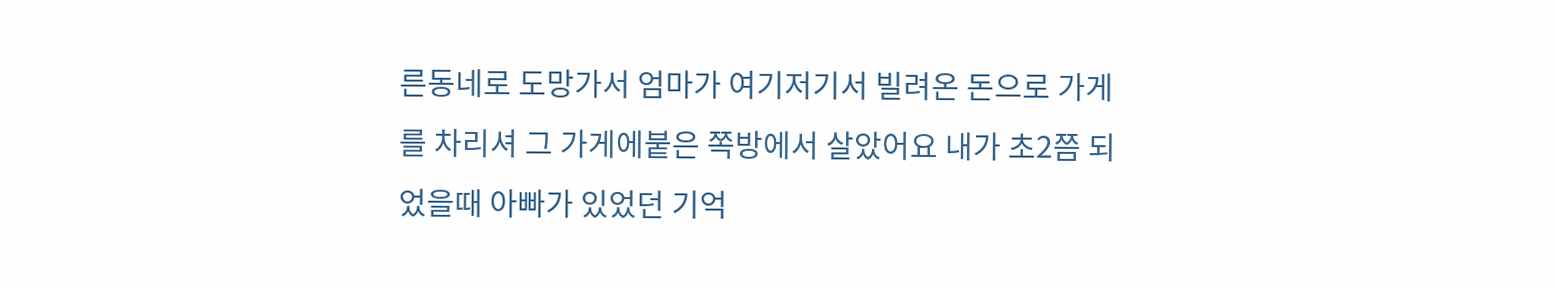른동네로 도망가서 엄마가 여기저기서 빌려온 돈으로 가게를 차리셔 그 가게에붙은 쪽방에서 살았어요 내가 초2쯤 되었을때 아빠가 있었던 기억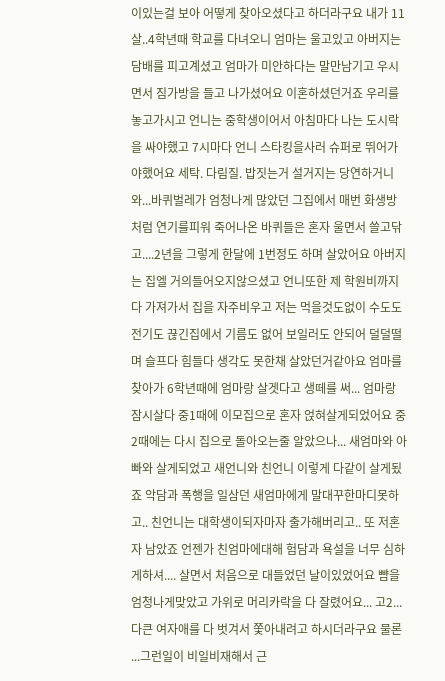이있는걸 보아 어떻게 찾아오셨다고 하더라구요 내가 11살..4학년때 학교를 다녀오니 엄마는 울고있고 아버지는 담배를 피고계셨고 엄마가 미안하다는 말만남기고 우시면서 짐가방을 들고 나가셨어요 이혼하셨던거죠 우리를 놓고가시고 언니는 중학생이어서 아침마다 나는 도시락을 싸야했고 7시마다 언니 스타킹을사러 슈퍼로 뛰어가야했어요 세탁. 다림질. 밥짓는거 설거지는 당연하거니와...바퀴벌레가 엄청나게 많았던 그집에서 매번 화생방처럼 연기를피워 죽어나온 바퀴들은 혼자 울면서 쓸고닦고....2년을 그렇게 한달에 1번정도 하며 살았어요 아버지는 집엘 거의들어오지않으셨고 언니또한 제 학원비까지 다 가져가서 집을 자주비우고 저는 먹을것도없이 수도도 전기도 끊긴집에서 기름도 없어 보일러도 안되어 덜덜떨며 슬프다 힘들다 생각도 못한채 살았던거같아요 엄마를 찾아가 6학년때에 엄마랑 살겟다고 생떼를 써... 엄마랑 잠시살다 중1때에 이모집으로 혼자 얹혀살게되었어요 중2때에는 다시 집으로 돌아오는줄 알았으나... 새엄마와 아빠와 살게되었고 새언니와 친언니 이렇게 다같이 살게됬죠 악담과 폭행을 일삼던 새엄마에게 말대꾸한마디못하고.. 친언니는 대학생이되자마자 출가해버리고.. 또 저혼자 남았죠 언젠가 친엄마에대해 험담과 욕설을 너무 심하게하셔.... 살면서 처음으로 대들었던 날이있었어요 뺨을 엄청나게맞았고 가위로 머리카락을 다 잘렸어요... 고2... 다큰 여자애를 다 벗겨서 쫓아내려고 하시더라구요 물론 ...그런일이 비일비재해서 근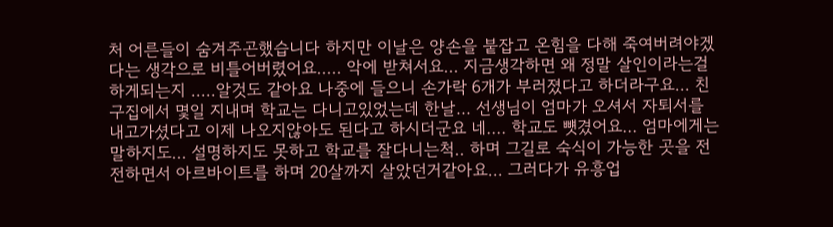처 어른들이 숨겨주곤했습니다 하지만 이날은 양손을 붙잡고 온힘을 다해 죽여버려야겠다는 생각으로 비틀어버렸어요..... 악에 받쳐서요... 지금생각하면 왜 정말 살인이라는걸 하게되는지 .....알것도 같아요 나중에 들으니 손가락 6개가 부러졌다고 하더라구요... 친구집에서 몇일 지내며 학교는 다니고있었는데 한날... 선생님이 엄마가 오셔서 자퇴서를 내고가셨다고 이제 나오지않아도 된다고 하시더군요 네.... 학교도 뻇겼어요... 엄마에게는 말하지도... 설명하지도 못하고 학교를 잘다니는척.. 하며 그길로 숙식이 가능한 곳을 전전하면서 아르바이트를 하며 20살까지 살았던거같아요... 그러다가 유흥업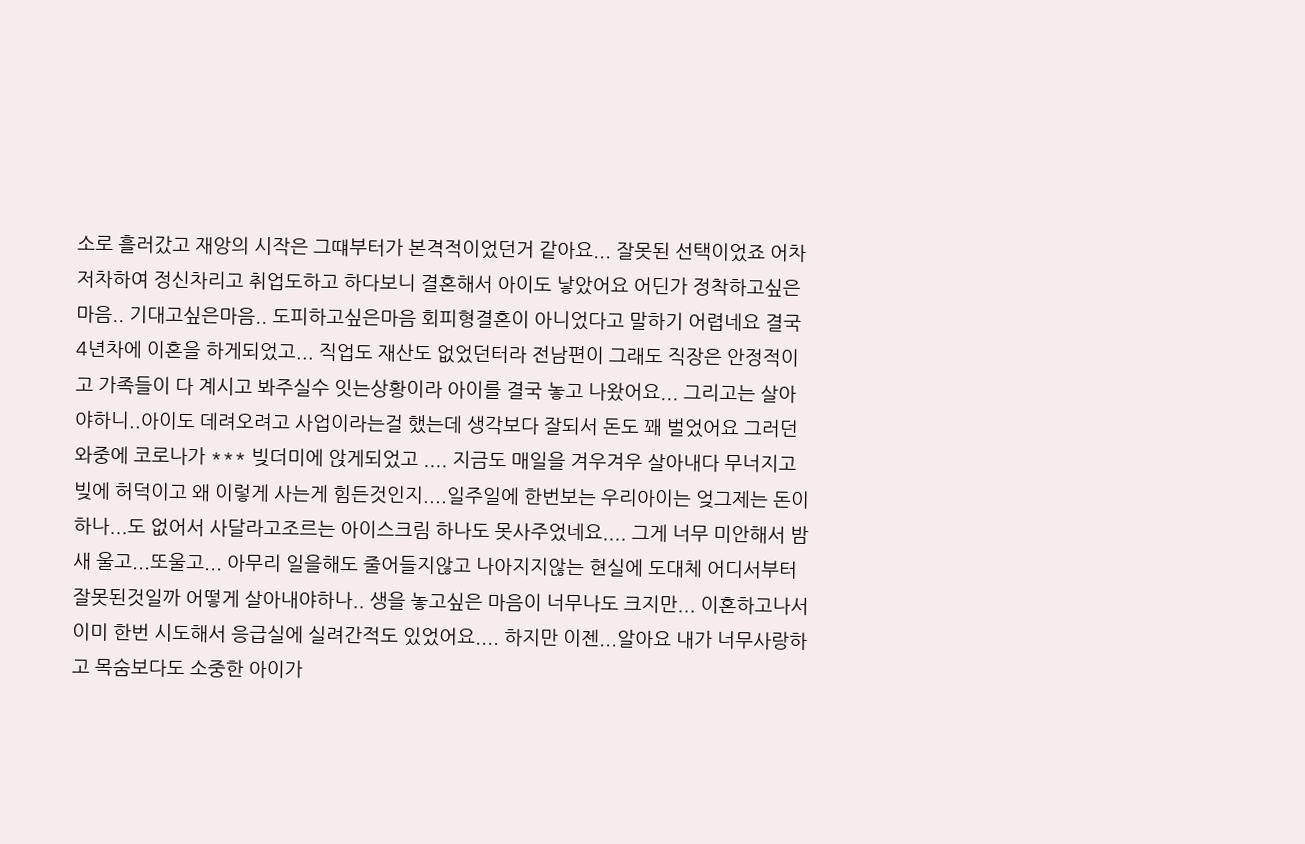소로 흘러갔고 재앙의 시작은 그떄부터가 본격적이었던거 같아요... 잘못된 선택이었죠 어차저차하여 정신차리고 취업도하고 하다보니 결혼해서 아이도 낳았어요 어딘가 정착하고싶은마음.. 기대고싶은마음.. 도피하고싶은마음 회피형결혼이 아니었다고 말하기 어렵네요 결국 4년차에 이혼을 하게되었고... 직업도 재산도 없었던터라 전남편이 그래도 직장은 안정적이고 가족들이 다 계시고 봐주실수 잇는상황이라 아이를 결국 놓고 나왔어요... 그리고는 살아야하니..아이도 데려오려고 사업이라는걸 했는데 생각보다 잘되서 돈도 꽤 벌었어요 그러던와중에 코로나가 *** 빚더미에 앉게되었고 .... 지금도 매일을 겨우겨우 살아내다 무너지고 빚에 허덕이고 왜 이렇게 사는게 힘든것인지....일주일에 한번보는 우리아이는 엊그제는 돈이 하나...도 없어서 사달라고조르는 아이스크림 하나도 못사주었네요.... 그게 너무 미안해서 밤새 울고...또울고... 아무리 일을해도 줄어들지않고 나아지지않는 현실에 도대체 어디서부터 잘못된것일까 어떻게 살아내야하나.. 생을 놓고싶은 마음이 너무나도 크지만... 이혼하고나서 이미 한번 시도해서 응급실에 실려간적도 있었어요.... 하지만 이젠...알아요 내가 너무사랑하고 목숨보다도 소중한 아이가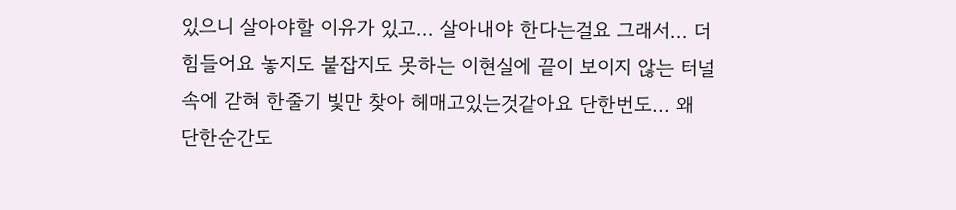있으니 살아야할 이유가 있고... 살아내야 한다는걸요 그래서... 더 힘들어요 놓지도 붙잡지도 못하는 이현실에 끝이 보이지 않는 터널속에 갇혀 한줄기 빛만 찾아 헤매고있는것같아요 단한번도... 왜 단한순간도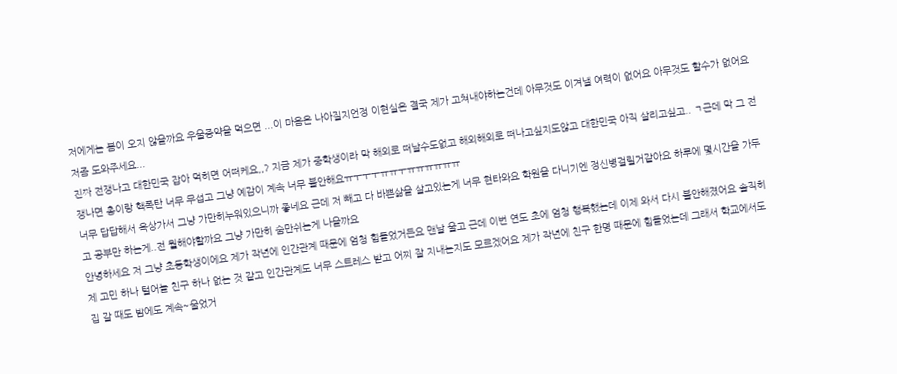저에게는 봄이 오지 않을까요 우울증약을 먹으면 ...이 마음은 나아질지언정 이현실은 결국 제가 고쳐내야하는건데 아무것도 이겨낼 여력이 없어요 아무것도 할수가 없어요 저좀 도와주세요...
진짜 전쟁나고 대한민국 잡아 먹히면 어떠케요,,? 지금 제가 중학생이라 막 해외로 떠날수도없고 해외해외로 떠나고싶지도않고 대한민국 아직 살리고싶고.. ㄱ근데 막 그 전쟁나면 총이랑 핵폭탄 너무 무섭고 그냥 예감이 계속 너무 불안해요ㅠㅜㅜㅜㅠㅠㅜㅠㅠㅠㅠㅠㅠ
너무 답답해서 옥상가서 그냥 가만히누워있으니까 좋네요 근데 저 빼고 다 바쁜삶을 살고있는게 너무 현타와요 학원을 다니기엔 정신병걸릴거같아요 하루에 몇시간을 가두고 공부만 하는게..전 뭘해야할까요 그냥 가만히 숨만쉬는게 나을까요
안녕하세요 저 그냥 초등학생이에요 제가 작년에 인간관계 때문에 엄청 힘들었거든요 맨날 울고 근데 이번 연도 초에 엄청 행복했는데 이제 와서 다시 불안해졌어요 솔직히 제 고민 하나 털어놀 친구 하나 없는 것 같고 인간관계도 너무 스트레스 받고 어찌 잘 지내는지도 모르겠어요 제가 작년에 친구 한명 때문에 힘들었는데 그래서 학교에서도 집 갈 때도 밤에도 계속~울었거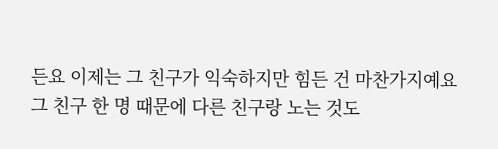든요 이제는 그 친구가 익숙하지만 힘든 건 마찬가지예요 그 친구 한 명 때문에 다른 친구랑 노는 것도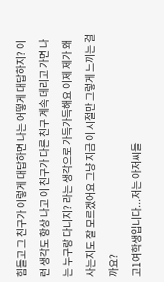힘들고 그 친구가 이렇게 대답하면 나는 어떻게 대답하지? 이런 생각도 항상 나고 이 친구가 다른 친구 계속 데리고 가면 나는 누구랑 다니지? 라는 생각으로 가득가득해요 이제 제가 왜 사는지도 잘 모르겠어요 그냥 지금 이 시절만 그렇게 느끼는 걸까요?
고1여학생입니다...저는 아저씨들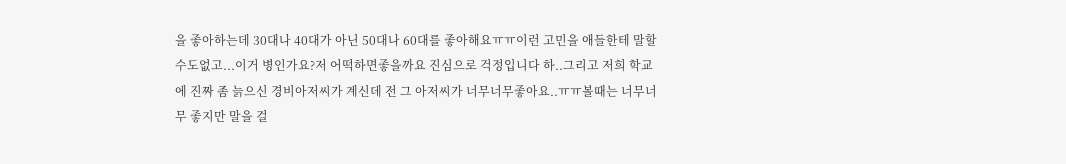을 좋아하는데 30대나 40대가 아닌 50대나 60대를 좋아해요ㅠㅠ이런 고민을 애들한테 말할수도없고...이거 병인가요?저 어떡하면좋을까요 진심으로 걱정입니다 하..그리고 저희 학교에 진짜 좀 늙으신 경비아저씨가 계신데 전 그 아저씨가 너무너무좋아요..ㅠㅠ볼때는 너무너무 좋지만 말을 걸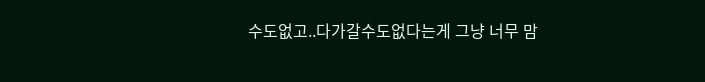수도없고..다가갈수도없다는게 그냥 너무 맘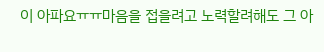이 아파요ㅠㅠ마음을 접을려고 노력할려해도 그 아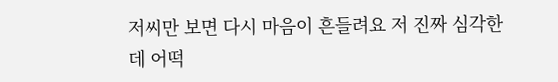저씨만 보면 다시 마음이 흔들려요 저 진짜 심각한데 어떡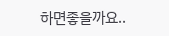하면좋을까요..